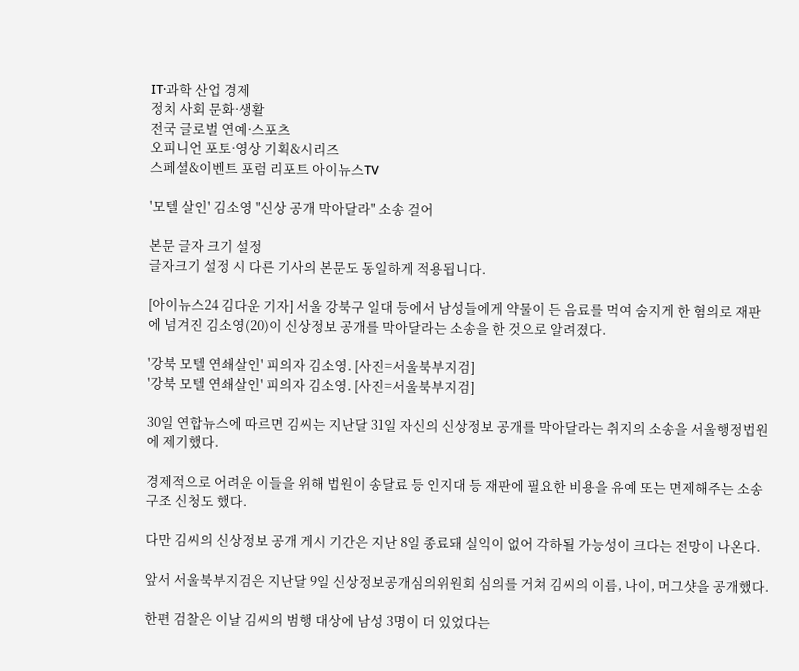IT·과학 산업 경제
정치 사회 문화·생활
전국 글로벌 연예·스포츠
오피니언 포토·영상 기획&시리즈
스페셜&이벤트 포럼 리포트 아이뉴스TV

'모텔 살인' 김소영 "신상 공개 막아달라" 소송 걸어

본문 글자 크기 설정
글자크기 설정 시 다른 기사의 본문도 동일하게 적용됩니다.

[아이뉴스24 김다운 기자] 서울 강북구 일대 등에서 남성들에게 약물이 든 음료를 먹여 숨지게 한 혐의로 재판에 넘겨진 김소영(20)이 신상정보 공개를 막아달라는 소송을 한 것으로 알려졌다.

'강북 모텔 연쇄살인' 피의자 김소영. [사진=서울북부지검]
'강북 모텔 연쇄살인' 피의자 김소영. [사진=서울북부지검]

30일 연합뉴스에 따르면 김씨는 지난달 31일 자신의 신상정보 공개를 막아달라는 취지의 소송을 서울행정법원에 제기했다.

경제적으로 어려운 이들을 위해 법원이 송달료 등 인지대 등 재판에 필요한 비용을 유예 또는 면제해주는 소송구조 신청도 했다.

다만 김씨의 신상정보 공개 게시 기간은 지난 8일 종료돼 실익이 없어 각하될 가능성이 크다는 전망이 나온다.

앞서 서울북부지검은 지난달 9일 신상정보공개심의위원회 심의를 거쳐 김씨의 이름, 나이, 머그샷을 공개했다.

한편 검찰은 이날 김씨의 범행 대상에 남성 3명이 더 있었다는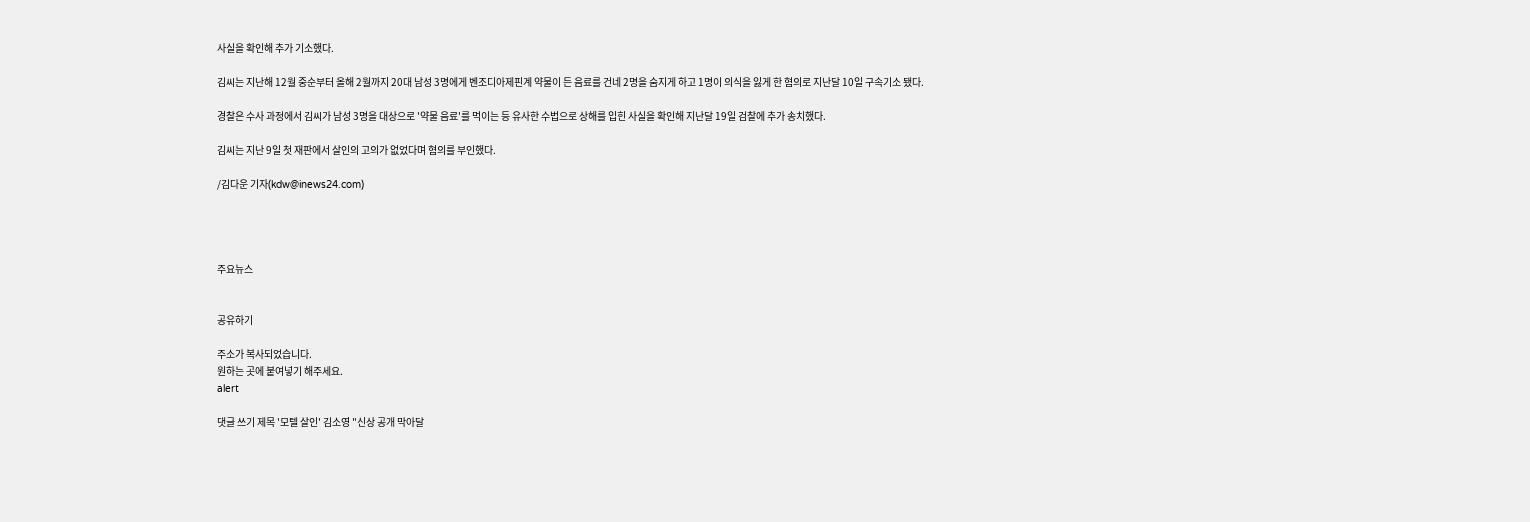사실을 확인해 추가 기소했다.

김씨는 지난해 12월 중순부터 올해 2월까지 20대 남성 3명에게 벤조디아제핀계 약물이 든 음료를 건네 2명을 숨지게 하고 1명이 의식을 잃게 한 혐의로 지난달 10일 구속기소 됐다.

경찰은 수사 과정에서 김씨가 남성 3명을 대상으로 '약물 음료'를 먹이는 등 유사한 수법으로 상해를 입힌 사실을 확인해 지난달 19일 검찰에 추가 송치했다.

김씨는 지난 9일 첫 재판에서 살인의 고의가 없었다며 혐의를 부인했다.

/김다운 기자(kdw@inews24.com)




주요뉴스


공유하기

주소가 복사되었습니다.
원하는 곳에 붙여넣기 해주세요.
alert

댓글 쓰기 제목 '모텔 살인' 김소영 "신상 공개 막아달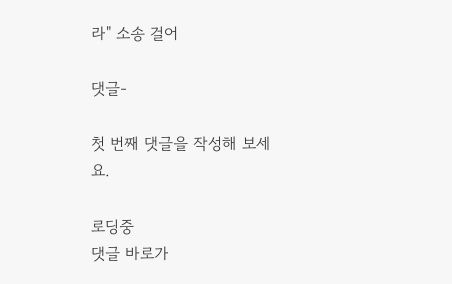라" 소송 걸어

댓글-

첫 번째 댓글을 작성해 보세요.

로딩중
댓글 바로가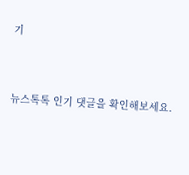기


뉴스톡톡 인기 댓글을 확인해보세요.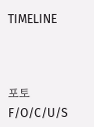TIMELINE



포토 F/O/C/U/S